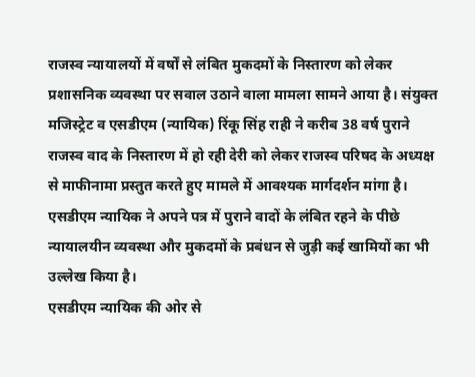राजस्व न्यायालयों में वर्षों से लंबित मुकदमों के निस्तारण को लेकर प्रशासनिक व्यवस्था पर सवाल उठाने वाला मामला सामने आया है। संयुक्त मजिस्ट्रेट व एसडीएम (न्यायिक) रिंकू सिंह राही ने करीब 38 वर्ष पुराने राजस्व वाद के निस्तारण में हो रही देरी को लेकर राजस्व परिषद के अध्यक्ष से माफीनामा प्रस्तुत करते हुए मामले में आवश्यक मार्गदर्शन मांगा है। एसडीएम न्यायिक ने अपने पत्र में पुराने वादों के लंबित रहने के पीछे न्यायालयीन व्यवस्था और मुकदमों के प्रबंधन से जुड़ी कई खामियों का भी उल्लेख किया है।
एसडीएम न्यायिक की ओर से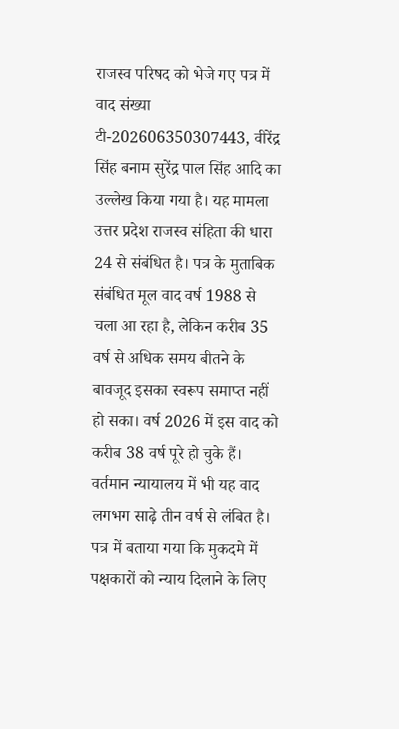राजस्व परिषद को भेजे गए पत्र में वाद संख्या टी-202606350307443, वीरेंद्र सिंह बनाम सुरेंद्र पाल सिंह आदि का उल्लेख किया गया है। यह मामला उत्तर प्रदेश राजस्व संहिता की धारा 24 से संबंधित है। पत्र के मुताबिक संबंधित मूल वाद वर्ष 1988 से चला आ रहा है, लेकिन करीब 35 वर्ष से अधिक समय बीतने के बावजूद इसका स्वरूप समाप्त नहीं हो सका। वर्ष 2026 में इस वाद को करीब 38 वर्ष पूरे हो चुके हैं। वर्तमान न्यायालय में भी यह वाद लगभग साढ़े तीन वर्ष से लंबित है। पत्र में बताया गया कि मुकदमे में पक्षकारों को न्याय दिलाने के लिए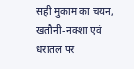सही मुकाम का चयन, खतौनी-नक्शा एवं धरातल पर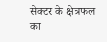सेक्टर के क्षेत्रफल का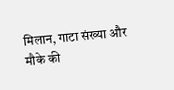मिलान, गाटा संख्या और मौके की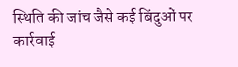स्थिति की जांच जैसे कई बिंदुओं पर कार्रवाई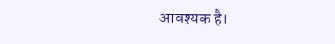आवश्यक है।